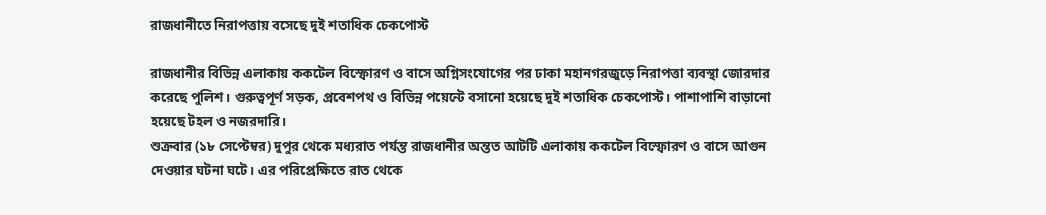রাজধানীতে নিরাপত্তায় বসেছে দুই শতাধিক চেকপোস্ট

রাজধানীর বিভিন্ন এলাকায় ককটেল বিস্ফোরণ ও বাসে অগ্নিসংযোগের পর ঢাকা মহানগরজুড়ে নিরাপত্তা ব্যবস্থা জোরদার করেছে পুলিশ। গুরুত্বপূর্ণ সড়ক, প্রবেশপথ ও বিভিন্ন পয়েন্টে বসানো হয়েছে দুই শতাধিক চেকপোস্ট। পাশাপাশি বাড়ানো হয়েছে টহল ও নজরদারি।
শুক্রবার (১৮ সেপ্টেম্বর) দুপুর থেকে মধ্যরাত পর্যন্ত রাজধানীর অন্তত আটটি এলাকায় ককটেল বিস্ফোরণ ও বাসে আগুন দেওয়ার ঘটনা ঘটে। এর পরিপ্রেক্ষিতে রাত থেকে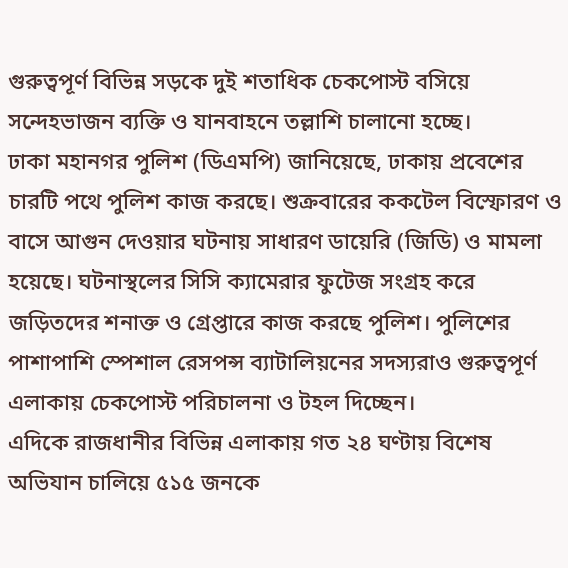গুরুত্বপূর্ণ বিভিন্ন সড়কে দুই শতাধিক চেকপোস্ট বসিয়ে সন্দেহভাজন ব্যক্তি ও যানবাহনে তল্লাশি চালানো হচ্ছে।
ঢাকা মহানগর পুলিশ (ডিএমপি) জানিয়েছে, ঢাকায় প্রবেশের চারটি পথে পুলিশ কাজ করছে। শুক্রবারের ককটেল বিস্ফোরণ ও বাসে আগুন দেওয়ার ঘটনায় সাধারণ ডায়েরি (জিডি) ও মামলা হয়েছে। ঘটনাস্থলের সিসি ক্যামেরার ফুটেজ সংগ্রহ করে জড়িতদের শনাক্ত ও গ্রেপ্তারে কাজ করছে পুলিশ। পুলিশের পাশাপাশি স্পেশাল রেসপন্স ব্যাটালিয়নের সদস্যরাও গুরুত্বপূর্ণ এলাকায় চেকপোস্ট পরিচালনা ও টহল দিচ্ছেন।
এদিকে রাজধানীর বিভিন্ন এলাকায় গত ২৪ ঘণ্টায় বিশেষ অভিযান চালিয়ে ৫১৫ জনকে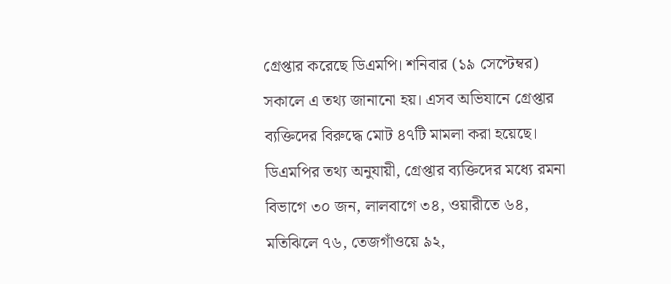গ্রেপ্তার করেছে ডিএমপি। শনিবার (১৯ সেপ্টেম্বর) সকালে এ তথ্য জানানো হয়। এসব অভিযানে গ্রেপ্তার ব্যক্তিদের বিরুদ্ধে মোট ৪৭টি মামলা করা হয়েছে। ডিএমপির তথ্য অনুযায়ী, গ্রেপ্তার ব্যক্তিদের মধ্যে রমনা বিভাগে ৩০ জন, লালবাগে ৩৪, ওয়ারীতে ৬৪, মতিঝিলে ৭৬, তেজগাঁওয়ে ৯২,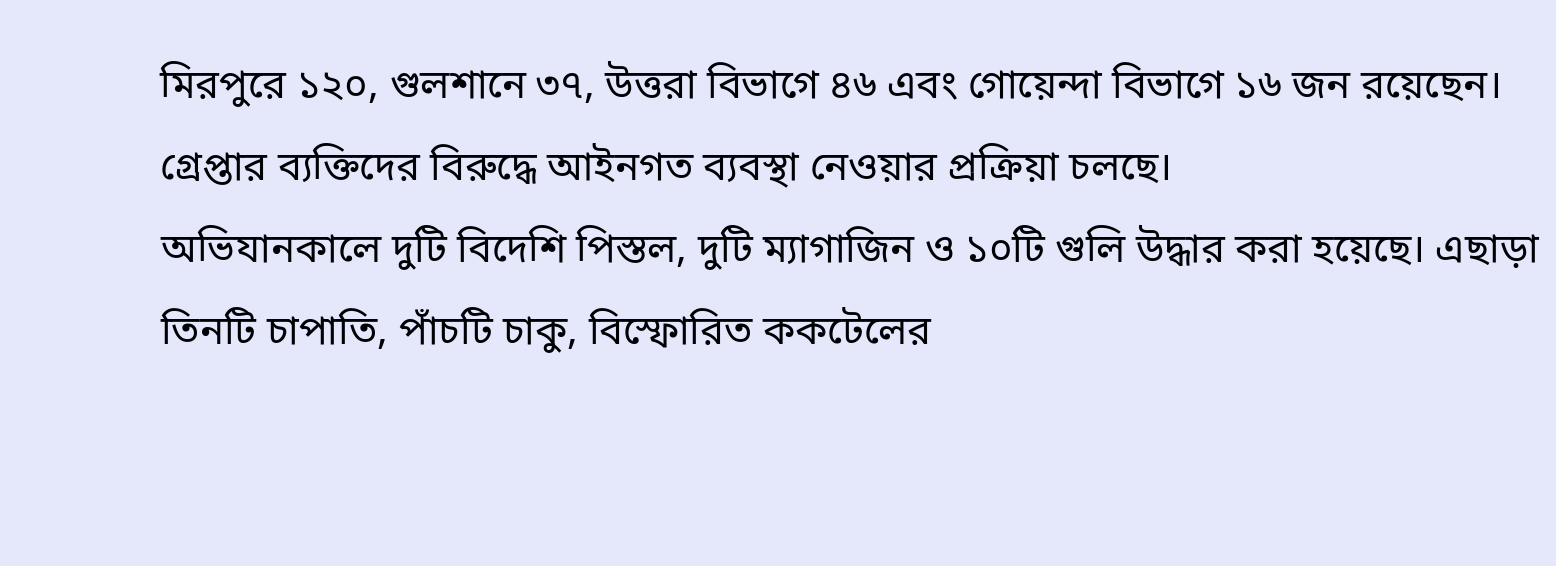মিরপুরে ১২০, গুলশানে ৩৭, উত্তরা বিভাগে ৪৬ এবং গোয়েন্দা বিভাগে ১৬ জন রয়েছেন। গ্রেপ্তার ব্যক্তিদের বিরুদ্ধে আইনগত ব্যবস্থা নেওয়ার প্রক্রিয়া চলছে।
অভিযানকালে দুটি বিদেশি পিস্তল, দুটি ম্যাগাজিন ও ১০টি গুলি উদ্ধার করা হয়েছে। এছাড়া তিনটি চাপাতি, পাঁচটি চাকু, বিস্ফোরিত ককটেলের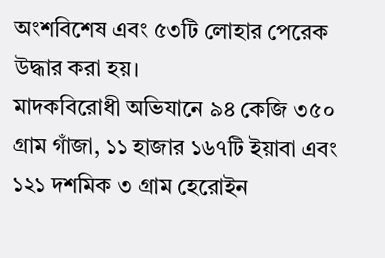অংশবিশেষ এবং ৫৩টি লোহার পেরেক উদ্ধার করা হয়।
মাদকবিরোধী অভিযানে ৯৪ কেজি ৩৫০ গ্রাম গাঁজা, ১১ হাজার ১৬৭টি ইয়াবা এবং ১২১ দশমিক ৩ গ্রাম হেরোইন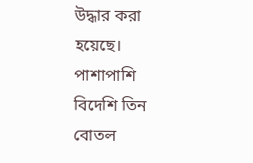উদ্ধার করা হয়েছে। পাশাপাশি বিদেশি তিন বোতল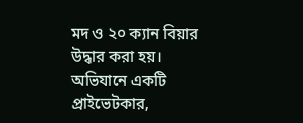মদ ও ২০ ক্যান বিয়ার উদ্ধার করা হয়।
অভিযানে একটি প্রাইভেটকার,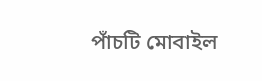পাঁচটি মোবাইল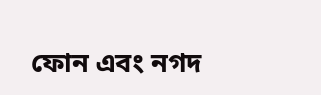ফোন এবং নগদ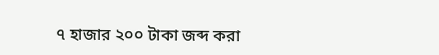৭ হাজার ২০০ টাকা জব্দ করা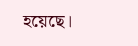হয়েছে।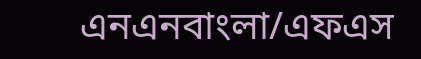এনএনবাংলা/এফএস